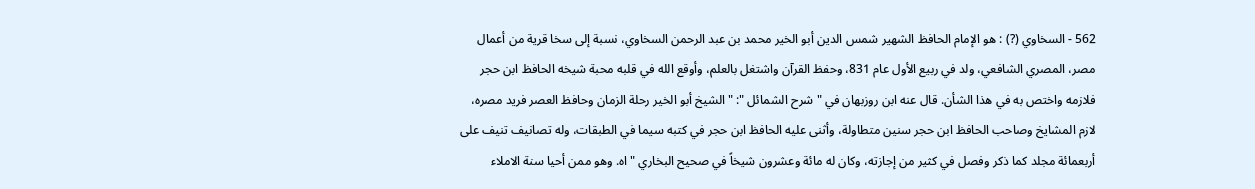562 - السخاوي (?) : هو الإمام الحافظ الشهير شمس الدين أبو الخير محمد بن عبد الرحمن السخاوي، نسبة إلى سخا قرية من أعمال مصر، المصري الشافعي، ولد في ربيع الأول عام 831، وحفظ القرآن واشتغل بالعلم، وأوقع الله في قلبه محبة شيخه الحافظ ابن حجر فلازمه واختص به في هذا الشأن. قال عنه ابن روزبهان في " شرح الشمائل ": " الشيخ أبو الخير رحلة الزمان وحافظ العصر فريد مصره، لازم المشايخ وصاحب الحافظ ابن حجر سنين متطاولة، وأثنى عليه الحافظ ابن حجر في كتبه سيما في الطبقات، وله تصانيف تنيف على أربعمائة مجلد كما ذكر وفصل في كثير من إجازته، وكان له مائة وعشرون شيخاً في صحيح البخاري " اه. وهو ممن أحيا سنة الاملاء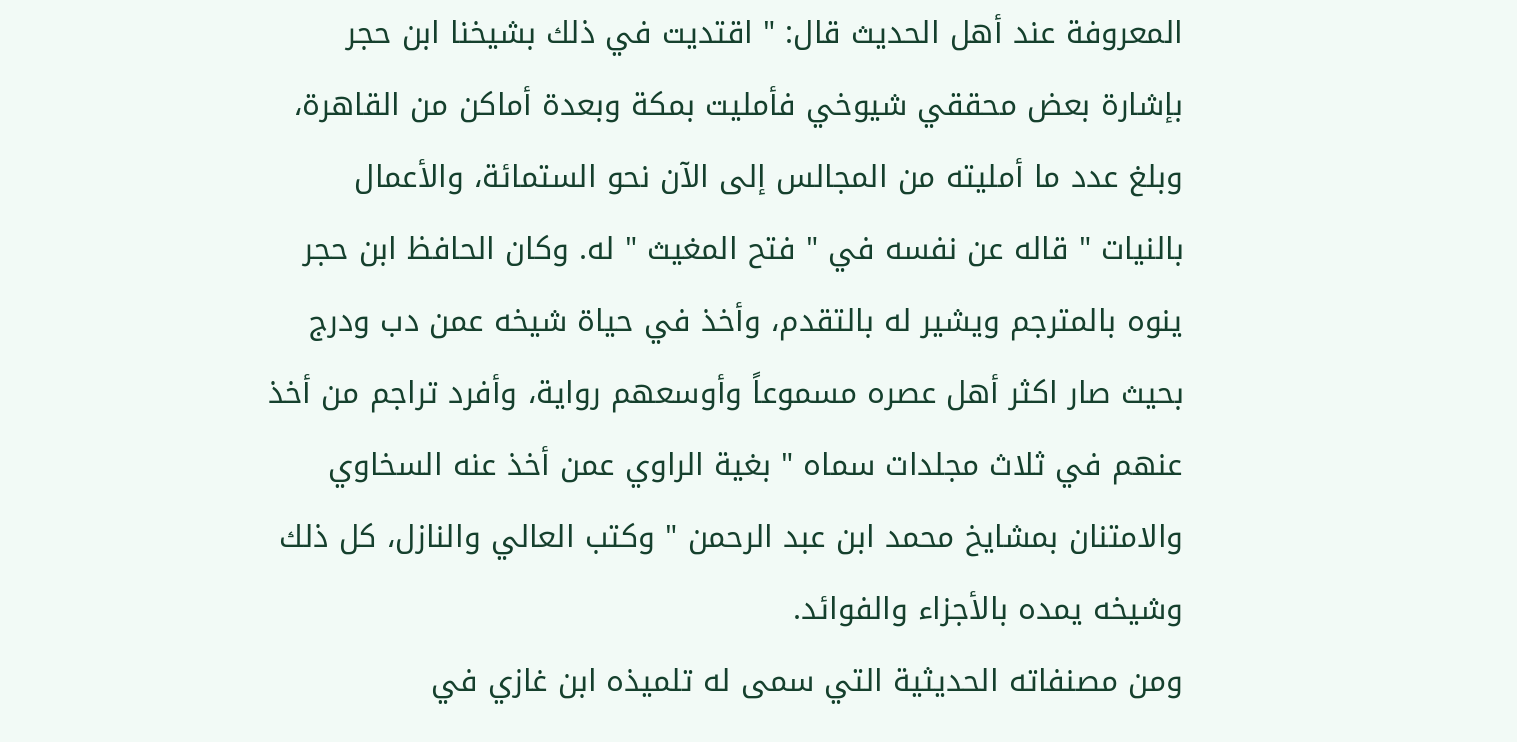المعروفة عند أهل الحديث قال: " اقتديت في ذلك بشيخنا ابن حجر بإشارة بعض محققي شيوخي فأمليت بمكة وبعدة أماكن من القاهرة، وبلغ عدد ما أمليته من المجالس إلى الآن نحو الستمائة، والأعمال بالنيات " قاله عن نفسه في " فتح المغيث " له. وكان الحافظ ابن حجر ينوه بالمترجم ويشير له بالتقدم، وأخذ في حياة شيخه عمن دب ودرج بحيث صار اكثر أهل عصره مسموعاً وأوسعهم رواية، وأفرد تراجم من أخذ عنهم في ثلاث مجلدات سماه " بغية الراوي عمن أخذ عنه السخاوي والامتنان بمشايخ محمد ابن عبد الرحمن " وكتب العالي والنازل، كل ذلك وشيخه يمده بالأجزاء والفوائد.
ومن مصنفاته الحديثية التي سمى له تلميذه ابن غازي في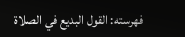فهرسته: القول البديع في الصلاة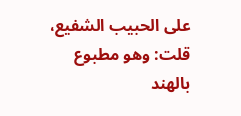على الحبيب الشفيع، قلت: وهو مطبوع بالهند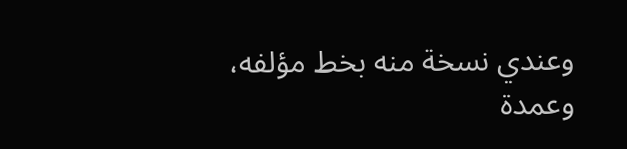وعندي نسخة منه بخط مؤلفه، وعمدة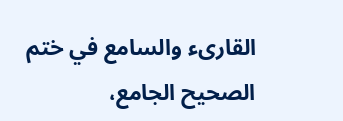القارىء والسامع في ختم الصحيح الجامع،